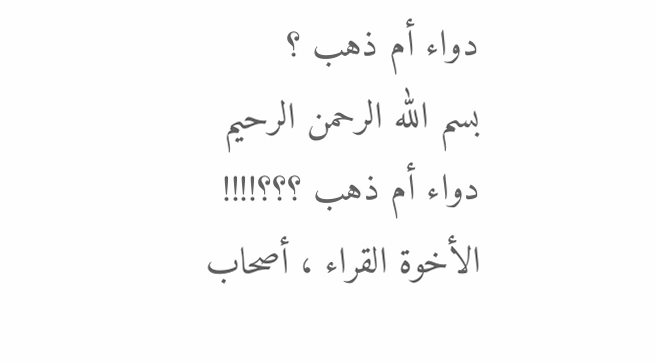دواء أم ذهب ؟
بسم الله الرحمن الرحيم
دواء أم ذهب ؟؟؟!!!!
الأخوة القراء ، أصحاب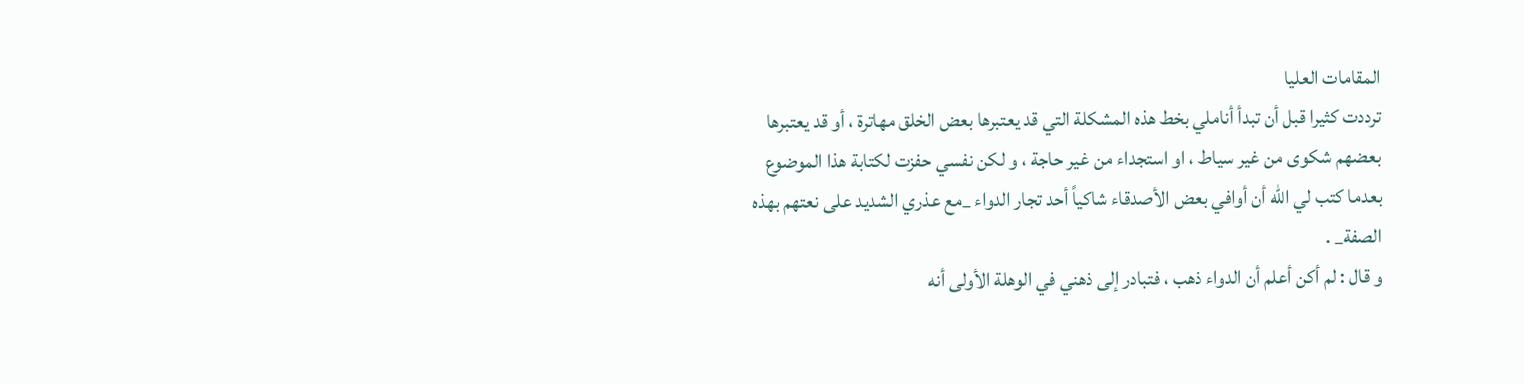المقامات العليا
ترددت كثيرا قبل أن تبدأ أناملي بخط هذه المشكلة التي قد يعتبرها بعض الخلق مهاترة ، أو قد يعتبرها بعضهم شكوى من غير سياط ، او استجداء من غير حاجة ، و لكن نفسي حفزت لكتابة هذا الموضوع بعدما كتب لي الله أن أوافي بعض الأصدقاء شاكياً أحد تجار الدواء _مع عذري الشديد على نعتهم بهذه الصفة_ .
و قال : لم أكن أعلم أن الدواء ذهب ، فتبادر إلى ذهني في الوهلة الأولى أنه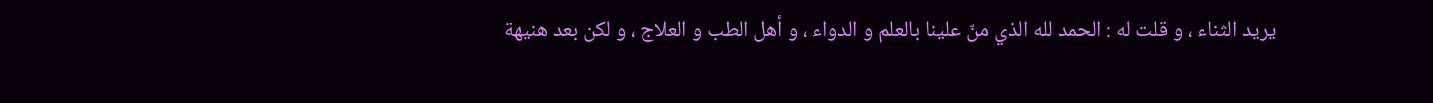يريد الثناء ، و قلت له : الحمد لله الذي منّ علينا بالعلم و الدواء ، و أهل الطب و العلاج ، و لكن بعد هنيهة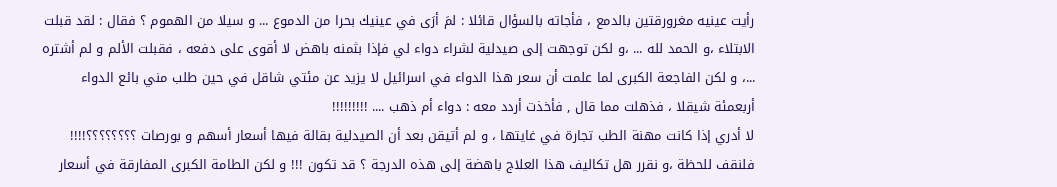رأيت عينيه مغرورقتين بالدمع ، فأجاته بالسؤال قائلا : لمَ أرَى في عينيك بحرا من الدموع ... و سيلا من الهموم ؟ فقال : لقد قبلت الابتلاء ،و الحمد لله ... ،و لكن توجهت إلى صيدلية لشراء دواء لي فإذا بثمنه باهض لا أقوى على دفعه ، فقبلت الألم و لم أشتره ...، و لكن الفاجعة الكبرى لما علمت أن سعر هذا الدواء في اسرائيل لا يزيد عن مئتي شاقل في حين طلب مني بائع الدواء أربعمئة شيقلا ، فذهلت مما قال , فأخذت أردد معه : دواء أم ذهب .... !!!!!!!!!
لا أدري إذا كانت مهنة الطب تجارة في غايتها ، و لم أتيقن بعد أن الصيدلية بقالة فيها أسعار أسهم و بورصات ؟؟؟؟؟؟؟؟!!!!
فلنقف للحظة ،و نقرر هل تكاليف هذا العلاج باهضة إلى هذه الدرجة ؟ قد تكون !!! و لكن الطامة الكبرى المفارقة في أسعار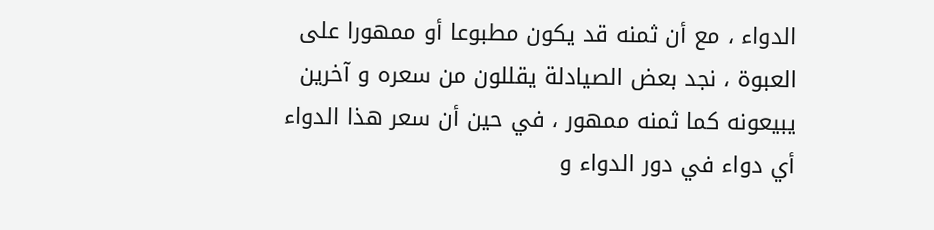الدواء ، مع أن ثمنه قد يكون مطبوعا أو ممهورا على العبوة ، نجد بعض الصيادلة يقللون من سعره و آخرين يبيعونه كما ثمنه ممهور ، في حين أن سعر هذا الدواء أي دواء في دور الدواء و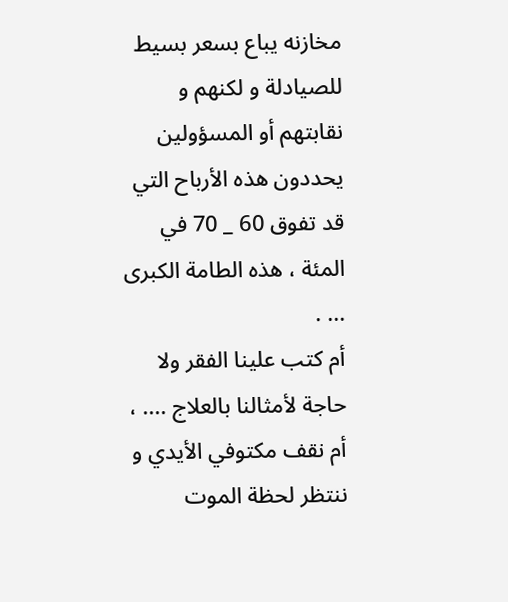مخازنه يباع بسعر بسيط للصيادلة و لكنهم و نقابتهم أو المسؤولين يحددون هذه الأرباح التي قد تفوق 60 _ 70 في المئة ، هذه الطامة الكبرى ... .
أم كتب علينا الفقر ولا حاجة لأمثالنا بالعلاج .... ، أم نقف مكتوفي الأيدي و ننتظر لحظة الموت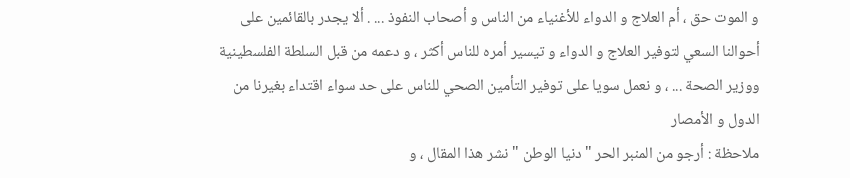و الموت حق ، أم العلاج و الدواء للأغنياء من الناس و أصحاب النفوذ ... . ألا يجدر بالقائمين على أحوالنا السعي لتوفير العلاج و الدواء و تيسير أمره للناس أكثر ، و دعمه من قبل السلطة الفلسطينية ووزير الصحة ... ، و نعمل سويا على توفير التأمين الصحي للناس على حد سواء اقتداء بغيرنا من الدول و الأمصار
ملاحظة : أرجو من المنبر الحر "دنيا الوطن " نشر هذا المقال ، و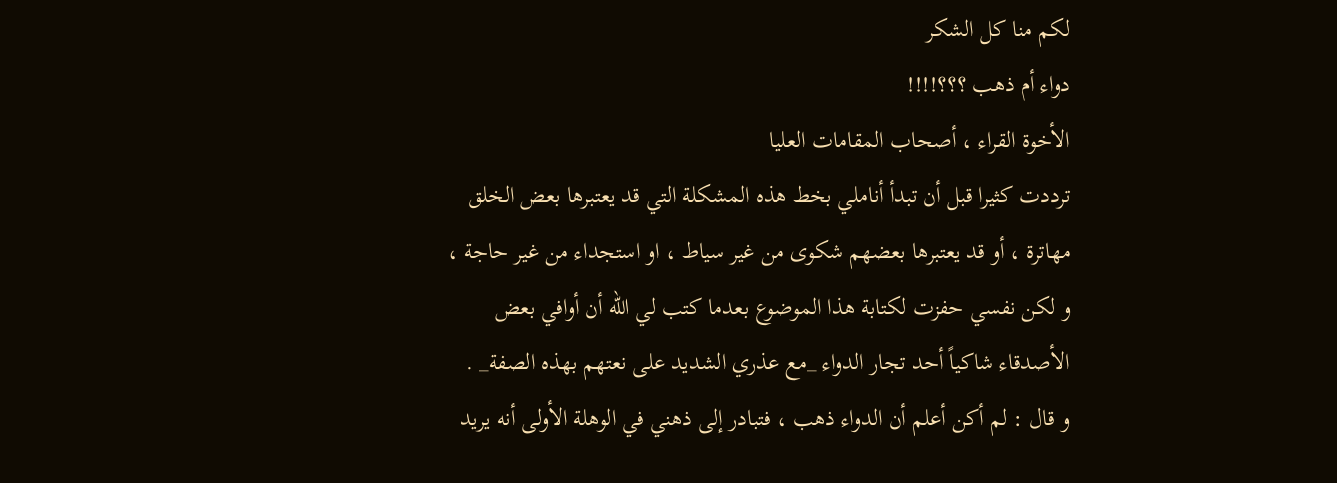لكم منا كل الشكر
دواء أم ذهب ؟؟؟!!!!
الأخوة القراء ، أصحاب المقامات العليا
ترددت كثيرا قبل أن تبدأ أناملي بخط هذه المشكلة التي قد يعتبرها بعض الخلق مهاترة ، أو قد يعتبرها بعضهم شكوى من غير سياط ، او استجداء من غير حاجة ، و لكن نفسي حفزت لكتابة هذا الموضوع بعدما كتب لي الله أن أوافي بعض الأصدقاء شاكياً أحد تجار الدواء _مع عذري الشديد على نعتهم بهذه الصفة_ .
و قال : لم أكن أعلم أن الدواء ذهب ، فتبادر إلى ذهني في الوهلة الأولى أنه يريد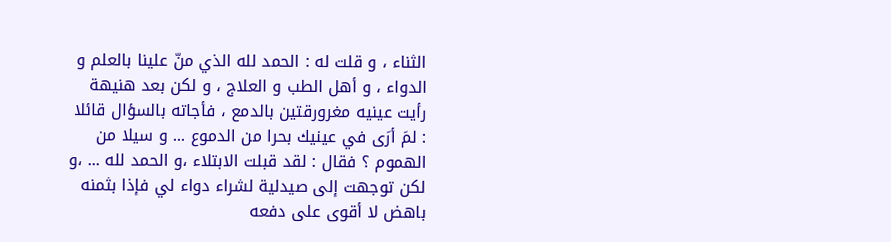الثناء ، و قلت له : الحمد لله الذي منّ علينا بالعلم و الدواء ، و أهل الطب و العلاج ، و لكن بعد هنيهة رأيت عينيه مغرورقتين بالدمع ، فأجاته بالسؤال قائلا : لمَ أرَى في عينيك بحرا من الدموع ... و سيلا من الهموم ؟ فقال : لقد قبلت الابتلاء ،و الحمد لله ... ،و لكن توجهت إلى صيدلية لشراء دواء لي فإذا بثمنه باهض لا أقوى على دفعه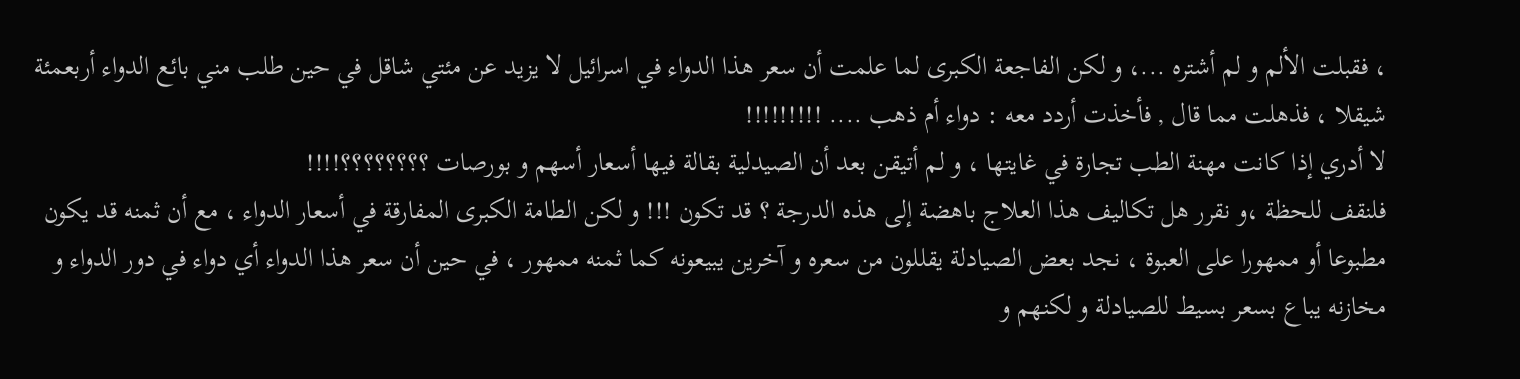، فقبلت الألم و لم أشتره ...، و لكن الفاجعة الكبرى لما علمت أن سعر هذا الدواء في اسرائيل لا يزيد عن مئتي شاقل في حين طلب مني بائع الدواء أربعمئة شيقلا ، فذهلت مما قال , فأخذت أردد معه : دواء أم ذهب .... !!!!!!!!!
لا أدري إذا كانت مهنة الطب تجارة في غايتها ، و لم أتيقن بعد أن الصيدلية بقالة فيها أسعار أسهم و بورصات ؟؟؟؟؟؟؟؟!!!!
فلنقف للحظة ،و نقرر هل تكاليف هذا العلاج باهضة إلى هذه الدرجة ؟ قد تكون !!! و لكن الطامة الكبرى المفارقة في أسعار الدواء ، مع أن ثمنه قد يكون مطبوعا أو ممهورا على العبوة ، نجد بعض الصيادلة يقللون من سعره و آخرين يبيعونه كما ثمنه ممهور ، في حين أن سعر هذا الدواء أي دواء في دور الدواء و مخازنه يباع بسعر بسيط للصيادلة و لكنهم و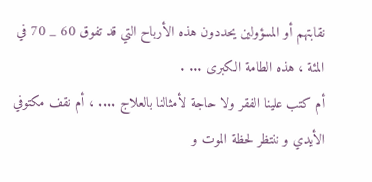نقابتهم أو المسؤولين يحددون هذه الأرباح التي قد تفوق 60 _ 70 في المئة ، هذه الطامة الكبرى ... .
أم كتب علينا الفقر ولا حاجة لأمثالنا بالعلاج .... ، أم نقف مكتوفي الأيدي و ننتظر لحظة الموت و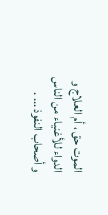الموت حق ، أم العلاج و الدواء للأغنياء من الناس و أصحاب النفوذ ... .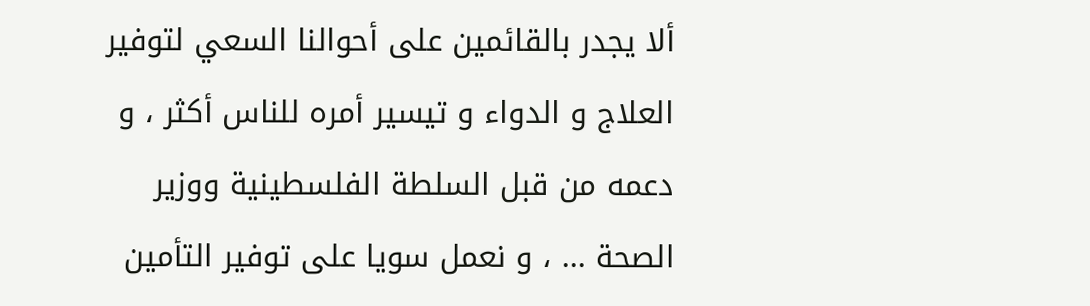ألا يجدر بالقائمين على أحوالنا السعي لتوفير العلاج و الدواء و تيسير أمره للناس أكثر ، و دعمه من قبل السلطة الفلسطينية ووزير الصحة ... ، و نعمل سويا على توفير التأمين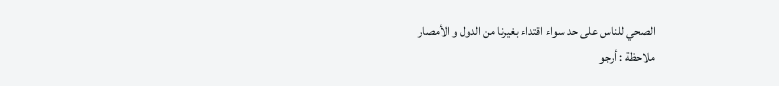الصحي للناس على حد سواء اقتداء بغيرنا من الدول و الأمصار
ملاحظة : أرجو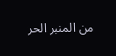من المنبر الحر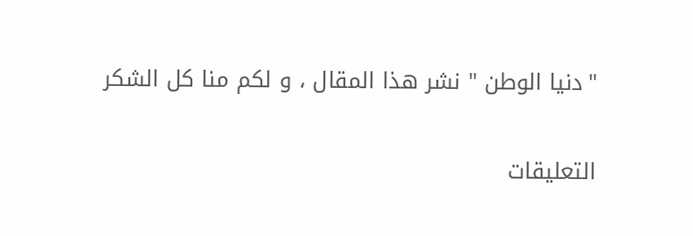"دنيا الوطن " نشر هذا المقال ، و لكم منا كل الشكر

التعليقات